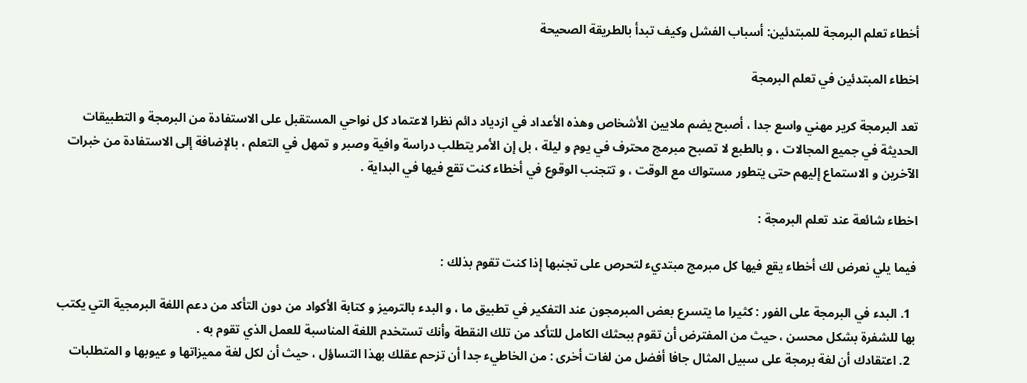أخطاء تعلم البرمجة للمبتدئين: أسباب الفشل وكيف تبدأ بالطريقة الصحيحة

اخطاء المبتدئين في تعلم البرمجة

تعد البرمجة كرير مهني واسع جدا ، أصبح يضم ملايين الأشخاص وهذه الأعداد في ازدياد دائم نظرا لاعتماد كل نواحي المستقبل على الاستفادة من البرمجة و التطبيقات الحديثة في جميع المجالات ، و بالطبع لا تصبح مبرمج محترف في يوم و ليلة ، بل إن الأمر يتطلب دراسة وافية وصبر و تمهل في التعلم ، بالإضافة إلى الاستفادة من خبرات الآخرين و الاستماع إليهم حتى يتطور مستواك مع الوقت ، و تتجنب الوقوع في أخطاء كنت تقع فيها في البداية .

اخطاء شائعة عند تعلم البرمجة :

فيما يلي نعرض لك أخطاء يقع فيها كل مبرمج مبتديء لتحرص على تجنبها إذا كنت تقوم بذلك :

  1. البدء في البرمجة على الفور : كثيرا ما يتسرع بعض المبرمجون عند التفكير في تطبيق ما ، و البدء بالترميز و كتابة الأكواد من دون التأكد من دعم اللغة البرمجية التي يكتب بها للشفرة بشكل محسن ، حيث من المفترض أن تقوم ببحثك الكامل للتأكد من تلك النقطة وأنك تستخدم اللغة المناسبة للعمل الذي تقوم به .
  2. اعتقادك أن لغة برمجة على سبيل المثال جافا أفضل من لغات أخرى : من الخاطيء جدا أن تزحم عقلك بهذا التساؤل ، حيث أن لكل لغة مميزاتها و عيوبها و المتطلبات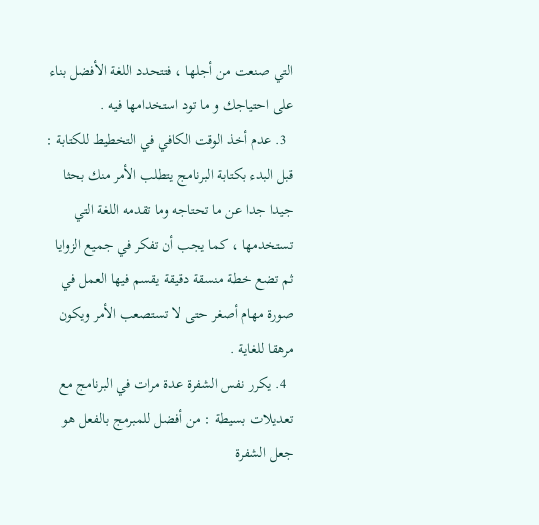التي صنعت من أجلها ، فتتحدد اللغة الأفضل بناء على احتياجك و ما تود استخدامها فيه .
  3. عدم أخذ الوقت الكافي في التخطيط للكتابة : قبل البدء بكتابة البرنامج يتطلب الأمر منك بحثا جيدا جدا عن ما تحتاجه وما تقدمه اللغة التي تستخدمها ، كما يجب أن تفكر في جميع الزوايا ثم تضع خطة منسقة دقيقة يقسم فيها العمل في صورة مهام أصغر حتى لا تستصعب الأمر ويكون مرهقا للغاية .
  4. يكرر نفس الشفرة عدة مرات في البرنامج مع تعديلات بسيطة : من أفضل للمبرمج بالفعل هو جعل الشفرة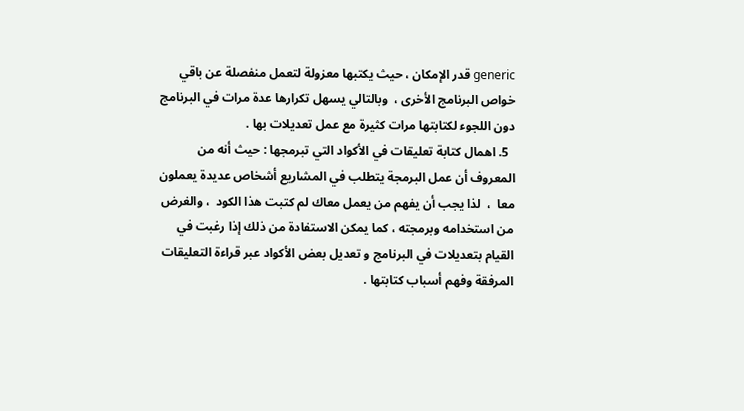generic قدر الإمكان ، حيث يكتبها معزولة لتعمل منفصلة عن باقي خواص البرنامج الأخرى ،  وبالتالي يسهل تكرارها عدة مرات في البرنامج دون اللجوء لكتابتها مرات كثيرة مع عمل تعديلات بها .
  5. اهمال كتابة تعليقات في الأكواد التي تبرمجها : حيث أنه من المعروف أن عمل البرمجة يتطلب في المشاريع أشخاص عديدة يعملون معا  ،  لذا يجب أن يفهم من يعمل معاك لم كتبت هذا الكود  ، والغرض من استخدامه وبرمجته ، كما يمكن الاستفادة من ذلك إذا رغبت في القيام بتعديلات في البرنامج و تعديل بعض الأكواد عبر قراءة التعليقات المرفقة وفهم أسباب كتابتها .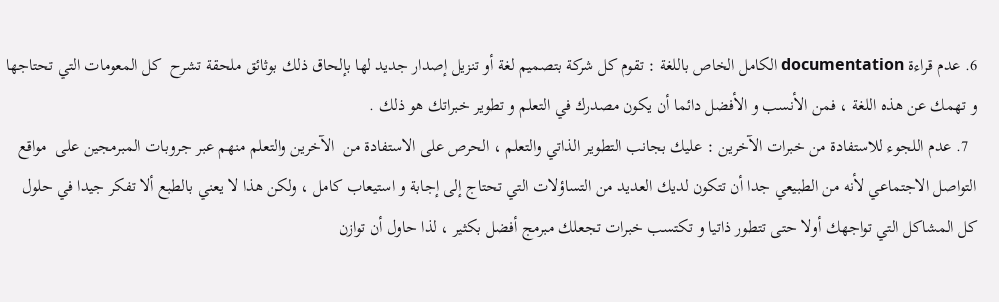6. عدم قراءة documentation الكامل الخاص باللغة : تقوم كل شركة بتصميم لغة أو تنزيل إصدار جديد لها بإلحاق ذلك بوثائق ملحقة تشرح  كل المعومات التي تحتاجها و تهمك عن هذه اللغة ، فمن الأنسب و الأفضل دائما أن يكون مصدرك في التعلم و تطوير خبراتك هو ذلك .
  7. عدم اللجوء للاستفادة من خبرات الآخرين : عليك بجانب التطوير الذاتي والتعلم ، الحرص على الاستفادة من  الآخرين والتعلم منهم عبر جروبات المبرمجين على  مواقع التواصل الاجتماعي لأنه من الطبيعي جدا أن تتكون لديك العديد من التساؤلات التي تحتاج إلى إجابة و استيعاب كامل ، ولكن هذا لا يعني بالطبع ألا تفكر جيدا في حلول كل المشاكل التي تواجهك أولا حتى تتطور ذاتيا و تكتسب خبرات تجعلك مبرمج أفضل بكثير ، لذا حاول أن توازن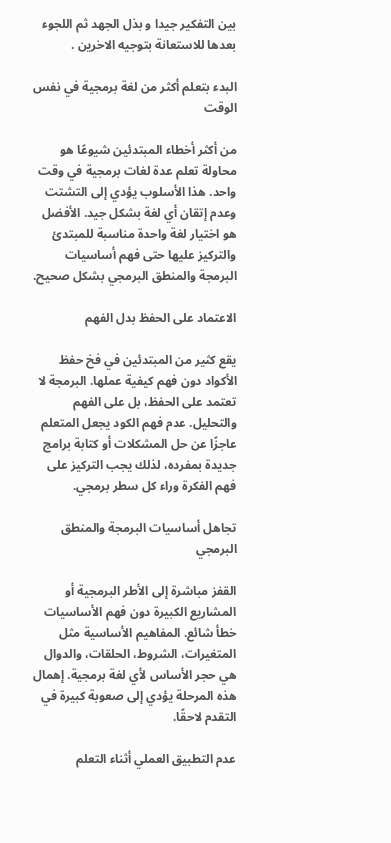بين التفكير جيدا و بذل الجهد ثم اللجوء بعدها للاستعانة بتوجيه الاخرين .

البدء بتعلم أكثر من لغة برمجية في نفس الوقت

من أكثر أخطاء المبتدئين شيوعًا هو محاولة تعلم عدة لغات برمجية في وقت واحد. هذا الأسلوب يؤدي إلى التشتت وعدم إتقان أي لغة بشكل جيد. الأفضل هو اختيار لغة واحدة مناسبة للمبتدئ والتركيز عليها حتى فهم أساسيات البرمجة والمنطق البرمجي بشكل صحيح.

الاعتماد على الحفظ بدل الفهم

يقع كثير من المبتدئين في فخ حفظ الأكواد دون فهم كيفية عملها. البرمجة لا تعتمد على الحفظ، بل على الفهم والتحليل. عدم فهم الكود يجعل المتعلم عاجزًا عن حل المشكلات أو كتابة برامج جديدة بمفرده، لذلك يجب التركيز على فهم الفكرة وراء كل سطر برمجي.

تجاهل أساسيات البرمجة والمنطق البرمجي

القفز مباشرة إلى الأطر البرمجية أو المشاريع الكبيرة دون فهم الأساسيات خطأ شائع. المفاهيم الأساسية مثل المتغيرات، الشروط، الحلقات، والدوال هي حجر الأساس لأي لغة برمجية. إهمال هذه المرحلة يؤدي إلى صعوبة كبيرة في التقدم لاحقًا.

عدم التطبيق العملي أثناء التعلم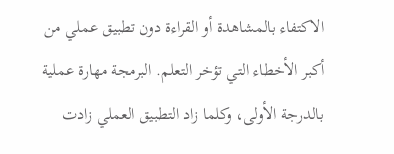الاكتفاء بالمشاهدة أو القراءة دون تطبيق عملي من أكبر الأخطاء التي تؤخر التعلم. البرمجة مهارة عملية بالدرجة الأولى، وكلما زاد التطبيق العملي زادت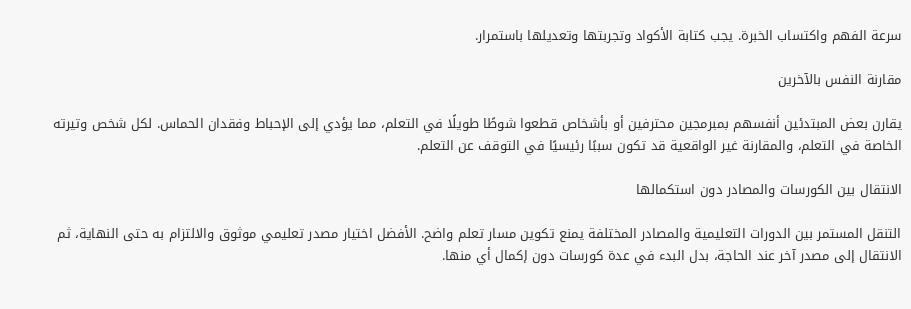سرعة الفهم واكتساب الخبرة. يجب كتابة الأكواد وتجربتها وتعديلها باستمرار.

مقارنة النفس بالآخرين

يقارن بعض المبتدئين أنفسهم بمبرمجين محترفين أو بأشخاص قطعوا شوطًا طويلًا في التعلم، مما يؤدي إلى الإحباط وفقدان الحماس. لكل شخص وتيرته الخاصة في التعلم، والمقارنة غير الواقعية قد تكون سببًا رئيسيًا في التوقف عن التعلم.

الانتقال بين الكورسات والمصادر دون استكمالها

التنقل المستمر بين الدورات التعليمية والمصادر المختلفة يمنع تكوين مسار تعلم واضح. الأفضل اختيار مصدر تعليمي موثوق والالتزام به حتى النهاية، ثم الانتقال إلى مصدر آخر عند الحاجة، بدل البدء في عدة كورسات دون إكمال أي منها.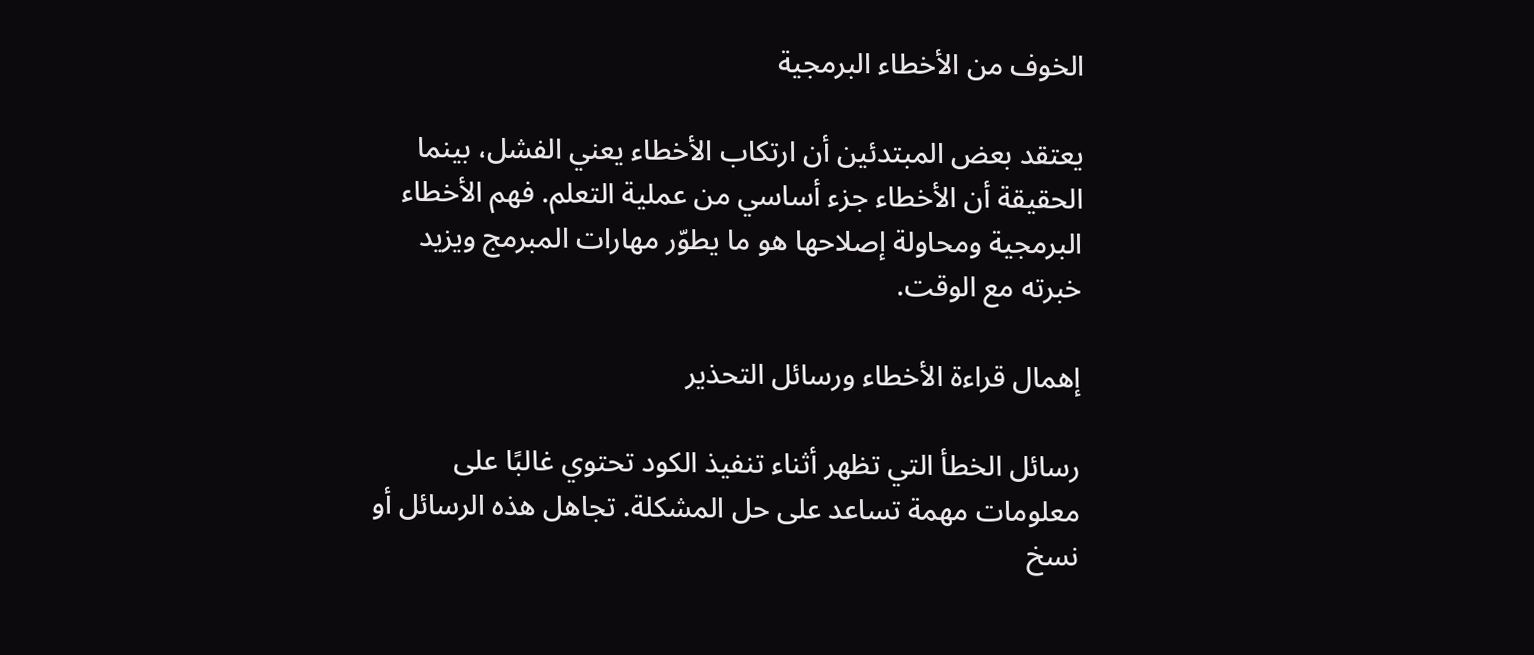الخوف من الأخطاء البرمجية

يعتقد بعض المبتدئين أن ارتكاب الأخطاء يعني الفشل، بينما الحقيقة أن الأخطاء جزء أساسي من عملية التعلم. فهم الأخطاء البرمجية ومحاولة إصلاحها هو ما يطوّر مهارات المبرمج ويزيد خبرته مع الوقت.

إهمال قراءة الأخطاء ورسائل التحذير

رسائل الخطأ التي تظهر أثناء تنفيذ الكود تحتوي غالبًا على معلومات مهمة تساعد على حل المشكلة. تجاهل هذه الرسائل أو نسخ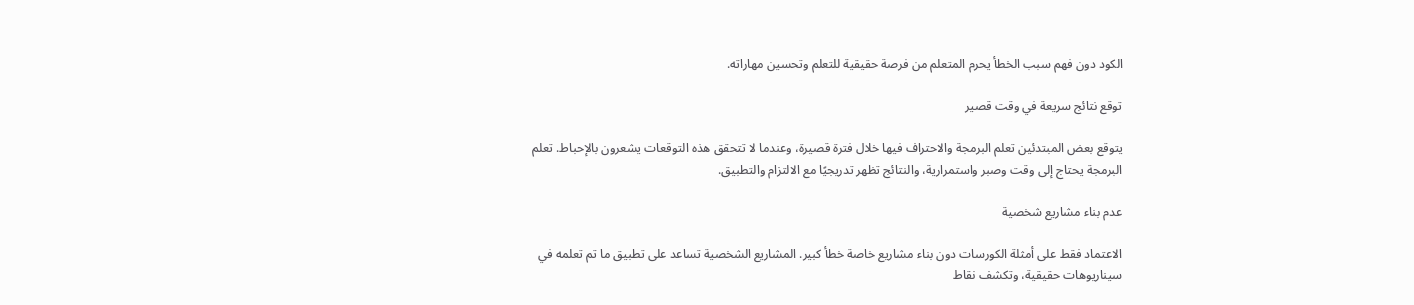الكود دون فهم سبب الخطأ يحرم المتعلم من فرصة حقيقية للتعلم وتحسين مهاراته.

توقع نتائج سريعة في وقت قصير

يتوقع بعض المبتدئين تعلم البرمجة والاحتراف فيها خلال فترة قصيرة، وعندما لا تتحقق هذه التوقعات يشعرون بالإحباط. تعلم البرمجة يحتاج إلى وقت وصبر واستمرارية، والنتائج تظهر تدريجيًا مع الالتزام والتطبيق.

عدم بناء مشاريع شخصية

الاعتماد فقط على أمثلة الكورسات دون بناء مشاريع خاصة خطأ كبير. المشاريع الشخصية تساعد على تطبيق ما تم تعلمه في سيناريوهات حقيقية، وتكشف نقاط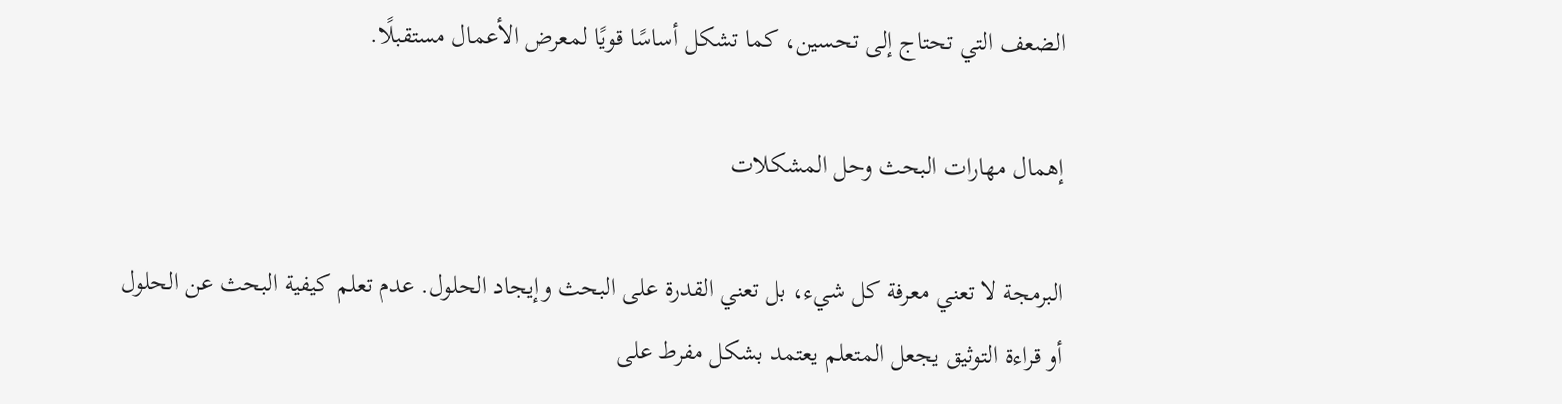الضعف التي تحتاج إلى تحسين، كما تشكل أساسًا قويًا لمعرض الأعمال مستقبلًا.

إهمال مهارات البحث وحل المشكلات

البرمجة لا تعني معرفة كل شيء، بل تعني القدرة على البحث وإيجاد الحلول. عدم تعلم كيفية البحث عن الحلول أو قراءة التوثيق يجعل المتعلم يعتمد بشكل مفرط على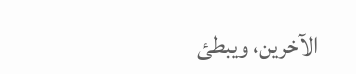الآخرين، ويبطئ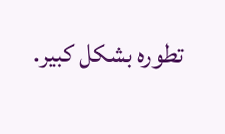تطوره بشكل كبير.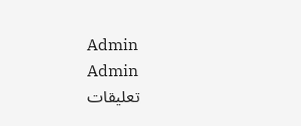Admin
Admin
تعليقات